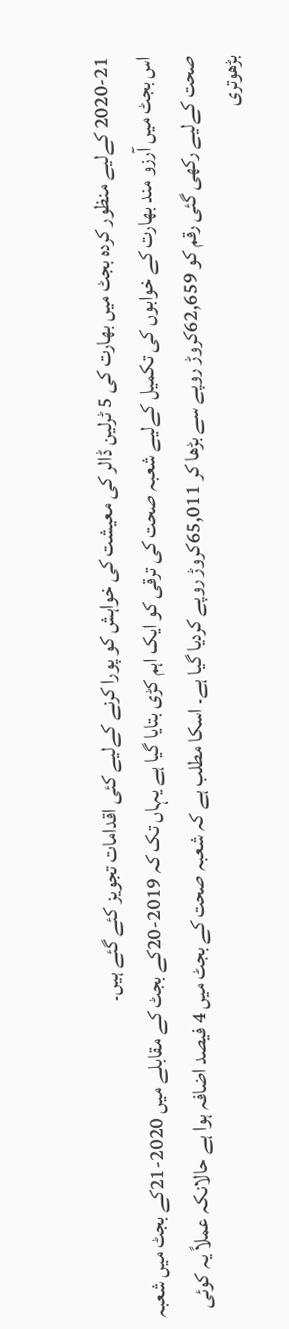2020-21 کےلیے منظور کردہ بجٹ میں بھارت کی 5 ٹرلین ڈالر کی معیشت کی خواہش کو پورا کرنے کےلیے کئی اقدامات تجویز کئے گئے ہیں۔
اس بجٹ میں آرزو مند بھارت کے خوابوں کی تکمیل کےلیے شعبہ صحت کی ترقی کو ایک اہم کڑی بتایا گیا ہے یہاں تک کہ 2019-20کے بجٹ کے مقابلے میں 2020-21کے بجٹ میں شعبہ صحت کےلیے رکھی گئی رقم کو 62,659کروڑ روپے سے بڑھا کر 65,011کروڑ روپے کردیا گیا ہے۔ اسکا مطلب ہے کہ شعبہ صحت کے بجٹ میں 4 فیصد اضافہ ہوا ہے حالانکہ عملاً یہ کوئی بڑھوتری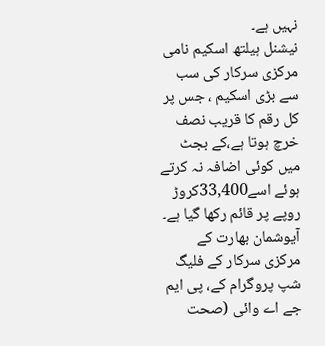نہیں ہے۔
نیشنل ہیلتھ اسکیم نامی مرکزی سرکار کی سب سے بڑی اسکیم ، جس پر کل رقم کا قریب نصف خرچ ہوتا ہے،کے بجٹ میں کوئی اضافہ نہ کرتے ہوئے اسے33,400کروڑ روپے پر قائم رکھا گیا ہے۔ آیوشمان بھارت کے مرکزی سرکار کے فلیگ شپ پروگرام کے، پی ایم جے اے وائی (صحت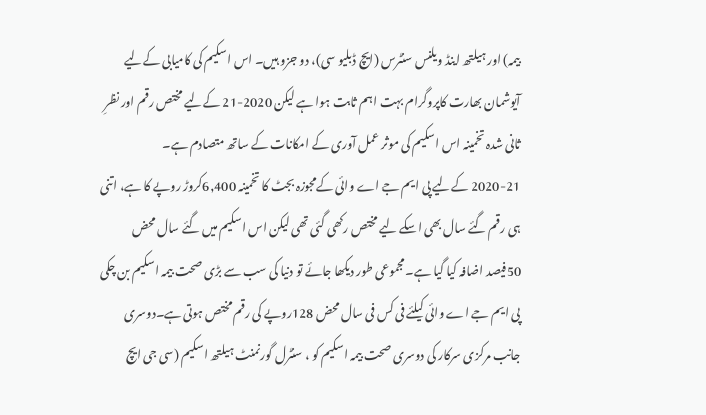بیمہ) اور ہیلتھ اینڈ ویلنس سنٹرس (ایچ ڈبلیو سی)، دو جزو ہیں۔ اس اسکیم کی کامیابی کےلیے آیوشمان بھارت کاپروگرام بہت اہم ثابت ہوا ہے لیکن 2020-21 کےلیے مختص رقم اور نظرِ ثانی شدہ تخمینہ اس اسکیم کی موثر عمل آوری کے امکانات کے ساتھ متصادم ہے۔
2020-21 کےلیے پی ایم جے اے وائی کےمجوزہ بجٹ کا تخمینہ 6,400کروڑ روپے کا ہے، اتنی ہی رقم گئے سال بھی اسکے لیے مختص رکھی گئی تھی لیکن اس اسکیم میں گئے سال محض 50فیصد اضافہ کیا گیا ہے۔مجموعی طور دیکھا جائے تو دنیا کی سب سے بڑی صحت بیمہ اسکیم بن چکی پی ایم جے اے وائی کیلئے فی کس فی سال محض 128روپے کی رقم مختص ہوتی ہے۔دوسری جانب مرکزی سرکار کی دوسری صحت بیمہ اسکیم کو ، سنٹرل گورنمنٹ ہیلتھ اسکیم (سی جی ایچ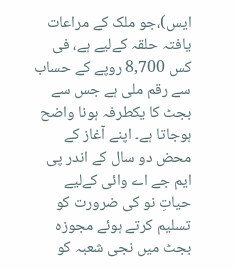ایس)،جو ملک کے مراعات یافتہ حلقہ کےلیے ہے، فی کس 8,700 روپے کے حساب سے رقم ملی ہے جس سے بجٹ کا یکطرفہ ہونا واضح ہوجاتا ہے۔ اپنے آغاز کے محض دو سال کے اندر پی ایم جے اے وائی کےلیے حیاتِ نو کی ضرورت کو تسلیم کرتے ہوئے مجوزہ بجٹ میں نجی شعبہ کو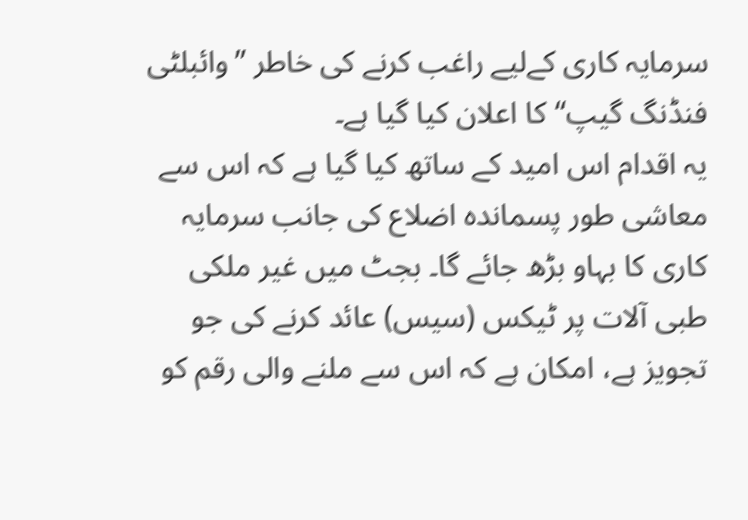سرمایہ کاری کےلیے راغب کرنے کی خاطر ”وائبلٹی فنڈنگ گیپ“کا اعلان کیا گیا ہے۔
یہ اقدام اس امید کے ساتھ کیا گیا ہے کہ اس سے معاشی طور پسماندہ اضلاع کی جانب سرمایہ کاری کا بہاو بڑھ جائے گا۔ بجٹ میں غیر ملکی طبی آلات پر ٹیکس (سیس) عائد کرنے کی جو تجویز ہے، امکان ہے کہ اس سے ملنے والی رقم کو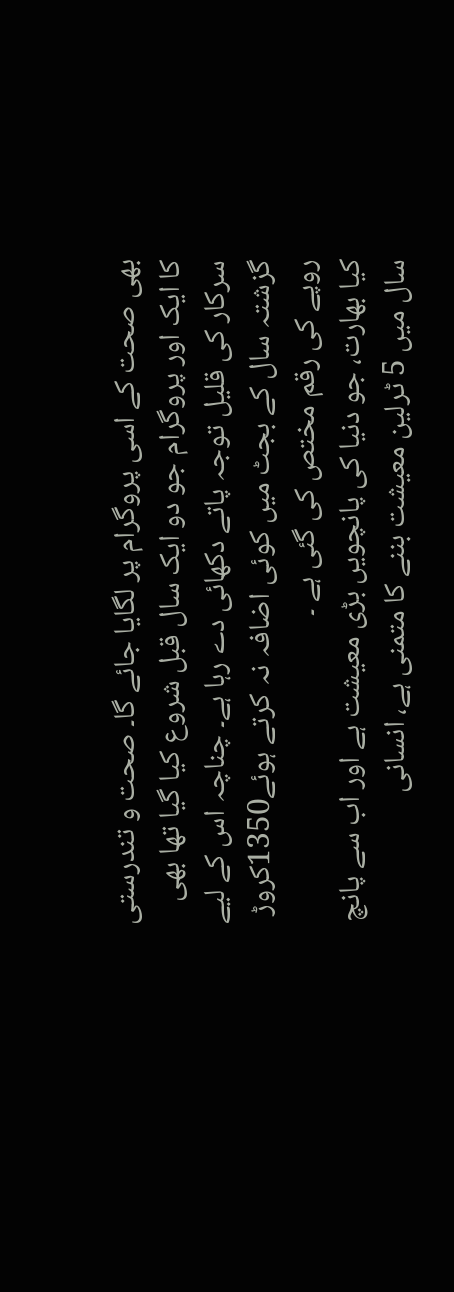بھی صحت کے اسی پروگرام پر لگایا جائے گا۔ صحت و تندرستی کا ایک اور پروگرام جو دو ایک سال قبل شروع کیا گیا تھا بھی سرکار کی قلیل توجہ پاتے دکھائی دے رہا ہے۔ چناچہ اس کے لیے گزشتہ سال کے بجٹ میں کوئی اضافہ نہ کرتے ہوئے1350کروڑ روپے کی رقم مختص کی گئی ہے ۔
کیا بھارت، جو دنیا کی پانچویں بڑی معیشت ہے اور اب سے پانچ سال میں 5 ٹرلین معیشت بننے کا متمنی ہے، انسانی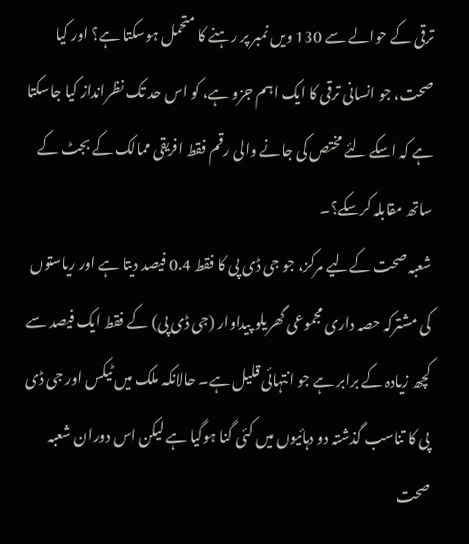ترقی کے حوالے سے 130 ویں نمبر پر رہنے کا متحمل ہوسکتا ہے؟ اور کیا صحت، جو انسانی ترقی کا ایک اہم جزو ہے، کو اس حد تک نظرانداز کیا جاسکتا ہے کہ اسکے لئے مختص کی جانے والی رقم فقط افریقی ممالک کے بجٹ کے ساتھ مقابلہ کرسکے؟۔
شعبہ صحت کےلیے مرکز، جو جی ڈی پی کا فقط 0.4 فیصد دیتا ہے اور ریاستوں کی مشترکہ حصہ داری مجموعی گھریلو پیداوار (جی ڈی پی) کے فقط ایک فیصد سے کچھ زیادہ کے برابر ہے جو انتہائی قلیل ہے۔ حالانکہ ملک میں ٹیکس اور جی ڈی پی کا تناسب گذشتہ دو دہائیوں میں کئی گنا ہوگیا ہے لیکن اس دوران شعبہ صحت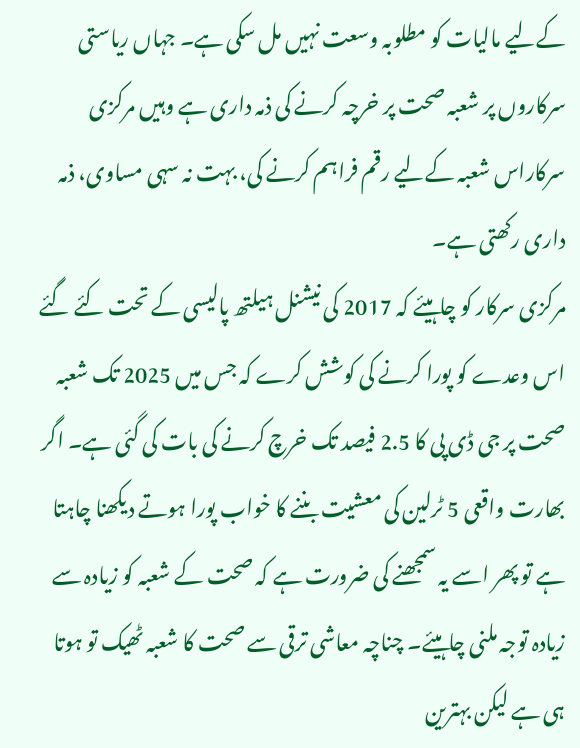کےلیے مالیات کو مطلوبہ وسعت نہیں مل سکی ہے۔ جہاں ریاستی سرکاروں پر شعبہ صحت پر خرچہ کرنے کی ذمہ داری ہے وہیں مرکزی سرکاراس شعبہ کےلیے رقم فراہم کرنے کی، بہت نہ سہی مساوی، ذمہ داری رکھتی ہے۔
مرکزی سرکار کو چاہیئے کہ 2017 کی نیشنل ہیلتھ پالیسی کے تحت کئے گئے اس وعدے کو پورا کرنے کی کوشش کرے کہ جس میں 2025 تک شعبہ صحت پر جی ڈی پی کا 2.5 فیصد تک خرچ کرنے کی بات کی گئی ہے۔ اگر بھارت واقعی 5 ٹرلین کی معشیت بننے کا خواب پورا ہوتے دیکھنا چاہتا ہے تو پھر اسے یہ سمجھنے کی ضرورت ہے کہ صحت کے شعبہ کو زیادہ سے زیادہ توجہ ملنی چاہیئے۔ چناچہ معاشی ترقی سے صحت کا شعبہ ٹھیک تو ہوتا ہی ہے لیکن بہترین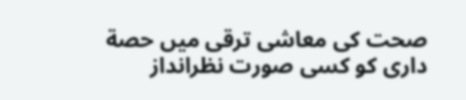صحت کی معاشی ترقی میں حصة داری کو کسی صورت نظرانداز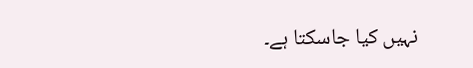نہیں کیا جاسکتا ہے۔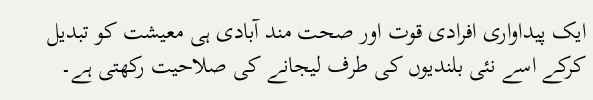ایک پیداواری افرادی قوت اور صحت مند آبادی ہی معیشت کو تبدیل کرکے اسے نئی بلندیوں کی طرف لیجانے کی صلاحیت رکھتی ہے۔